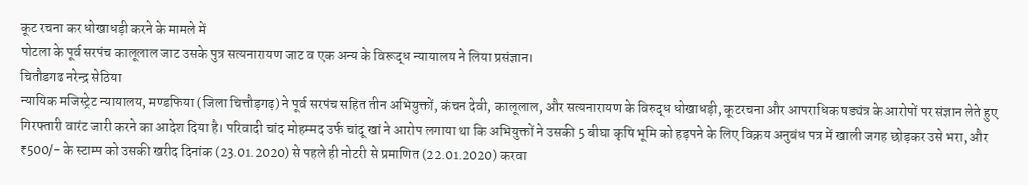कूट रचना कर धोखाधड़ी करने के मामले में
पोटला के पूर्व सरपंच कालूलाल जाट उसके पुत्र सत्यनारायण जाट व एक अन्य के विरूद्ध न्यायालय ने लिया प्रसंज्ञान।
चितौडगढ नरेन्द्र सेठिया
न्यायिक मजिस्ट्रेट न्यायालय, मण्डफिया (जिला चित्तौड़गढ़) ने पूर्व सरपंच सहित तीन अभियुक्तों, कंचन देवी, कालूलाल, और सत्यनारायण के विरुद्ध धोखाधड़ी, कूटरचना और आपराधिक षड्यंत्र के आरोपों पर संज्ञान लेते हुए गिरफ्तारी वारंट जारी करने का आदेश दिया है। परिवादी चांद मोहम्मद उर्फ चांदू खां ने आरोप लगाया था कि अभियुक्तों ने उसकी 5 बीघा कृषि भूमि को हड़पने के लिए विक्रय अनुबंध पत्र में खाली जगह छोड़कर उसे भरा, और ₹500/- के स्टाम्प को उसकी खरीद दिनांक (23.01.2020) से पहले ही नोटरी से प्रमाणित (22.01.2020) करवा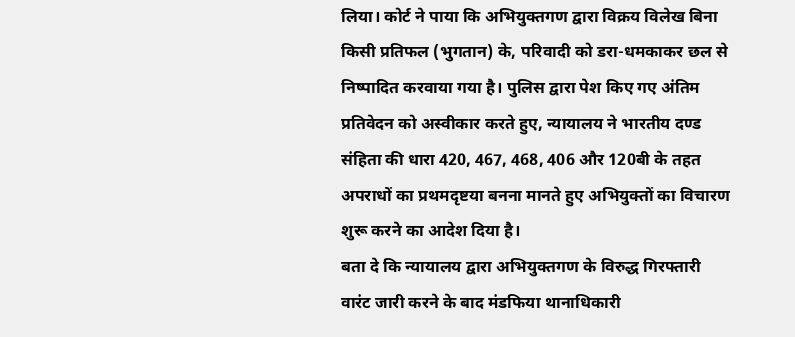लिया। कोर्ट ने पाया कि अभियुक्तगण द्वारा विक्रय विलेख बिना किसी प्रतिफल (भुगतान) के, परिवादी को डरा-धमकाकर छल से निष्पादित करवाया गया है। पुलिस द्वारा पेश किए गए अंतिम प्रतिवेदन को अस्वीकार करते हुए, न्यायालय ने भारतीय दण्ड संहिता की धारा 420, 467, 468, 406 और 120बी के तहत अपराधों का प्रथमदृष्टया बनना मानते हुए अभियुक्तों का विचारण शुरू करने का आदेश दिया है।
बता दे कि न्यायालय द्वारा अभियुक्तगण के विरुद्ध गिरफ्तारी वारंट जारी करने के बाद मंडफिया थानाधिकारी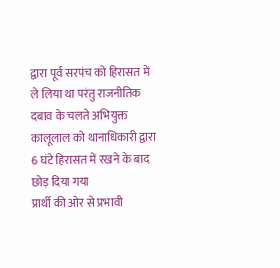द्वारा पूर्व सरपंच को हिरासत में ले लिया था परंतु राजनीतिक दबाव के चलते अभियुक्त कालूलाल को थानाधिकारी द्वारा 6 घंटे हिरासत में रखने के बाद छोड़ दिया गया
प्रार्थी की ओर से प्रभावी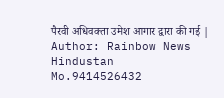पैरवी अधिवक्ता उमेश आगार द्वारा की गई |
Author: Rainbow News Hindustan
Mo.9414526432